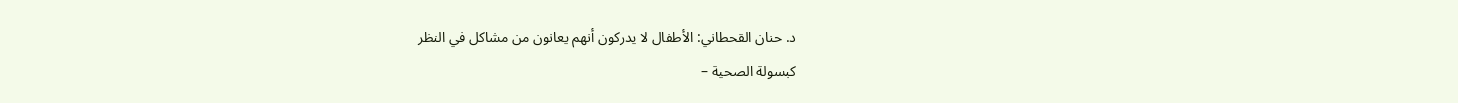د. حنان القحطاني: الأطفال لا يدركون أنهم يعانون من مشاكل في النظر
كبسولة الصحية –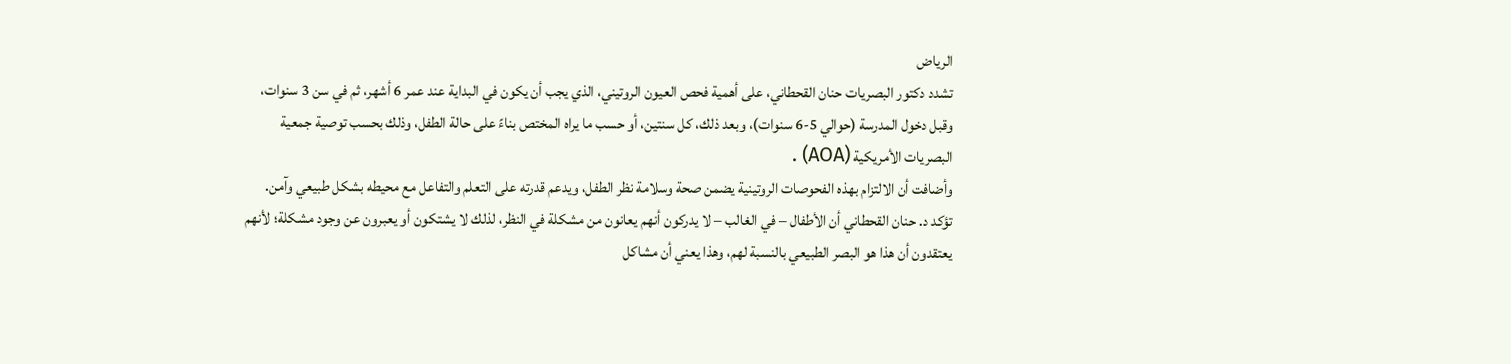الرياض
تشدد دكتور البصريات حنان القحطاني، على أهمية فحص العيون الروتيني، الذي يجب أن يكون في البداية عند عمر 6 أشهر، ثم في سن 3 سنوات، وقبل دخول المدرسة (حوالي 5-6 سنوات)، وبعد ذلك، كل سنتين، أو حسب ما يراه المختص بناءً على حالة الطفل، وذلك بحسب توصية جمعية البصريات الأمريكية (AOA) .
وأضافت أن الالتزام بهذه الفحوصات الروتينية يضمن صحة وسلامة نظر الطفل، ويدعم قدرته على التعلم والتفاعل مع محيطه بشكل طبيعي وآمن.
تؤكد د. حنان القحطاني أن الأطفال – في الغالب – لا يدركون أنهم يعانون من مشكلة في النظر، لذلك لا يشتكون أو يعبرون عن وجود مشكلة؛ لأنهم يعتقدون أن هذا هو البصر الطبيعي بالنسبة لهم، وهذا يعني أن مشاكل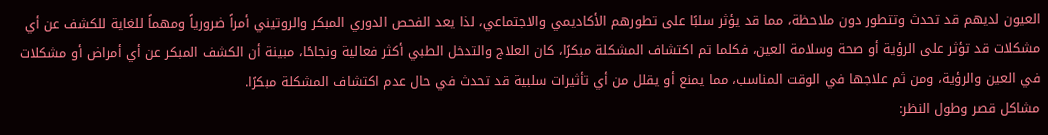العيون لديهم قد تحدث وتتطور دون ملاحظة، مما قد يؤثر سلبًا على تطورهم الأكاديمي والاجتماعي، لذا يعد الفحص الدوري المبكر والروتيني أمراً ضرورياً ومهماً للغاية للكشف عن أي مشكلات قد تؤثر على الرؤية أو صحة وسلامة العين، فكلما تم اكتشاف المشكلة مبكرًا، كان العلاج والتدخل الطبي أكثر فعالية ونجاحًا، مبينة أن الكشف المبكر عن أي أمراض أو مشكلات في العين والرؤية، ومن ثم علاجها في الوقت المناسب، مما يمنع أو يقلل من أي تأثيرات سلبية قد تحدث في حال عدم اكتشاف المشكلة مبكرًا.
مشاكل قصر وطول النظر: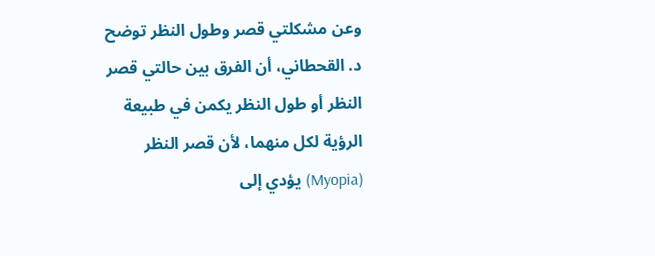وعن مشكلتي قصر وطول النظر توضح د. القحطاني، أن الفرق بين حالتي قصر النظر أو طول النظر يكمن في طبيعة الرؤية لكل منهما، لأن قصر النظر (Myopia) يؤدي إلى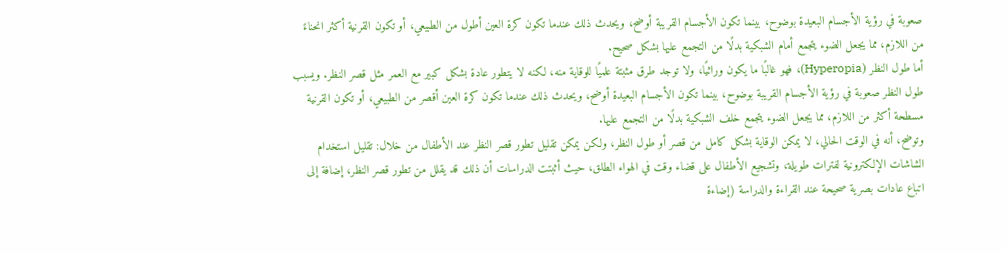صعوبة في رؤية الأجسام البعيدة بوضوح، بينما تكون الأجسام القريبة أوضح، ويحدث ذلك عندما تكون كرة العين أطول من الطبيعي، أو تكون القرنية أكثر انحناءً من اللازم، مما يجعل الضوء يتجمع أمام الشبكية بدلًا من التجمع عليها بشكل صحيح.
أما طول النظر (Hyperopia)، فهو غالبًا ما يكون وراثيًا، ولا توجد طرق مثبتة علميًا للوقاية منه، لكنه لا يتطور عادة بشكل كبير مع العمر مثل قصر النظر. ويسبب طول النظر صعوبة في رؤية الأجسام القريبة بوضوح، بينما تكون الأجسام البعيدة أوضح، ويحدث ذلك عندما تكون كرة العين أقصر من الطبيعي، أو تكون القرنية مسطحة أكثر من اللازم، مما يجعل الضوء يتجمع خلف الشبكية بدلًا من التجمع عليها.
وتوضح، أنه في الوقت الحالي، لا يمكن الوقاية بشكل كامل من قصر أو طول النظر، ولكن يمكن تقليل تطور قصر النظر عند الأطفال من خلال: تقليل استخدام الشاشات الإلكترونية لفترات طويلة، وتشجيع الأطفال على قضاء وقت في الهواء الطلق، حيث أثبتت الدراسات أن ذلك قد يقلل من تطور قصر النظر، إضافة إلى اتباع عادات بصرية صحيحة عند القراءة والدراسة (إضاءة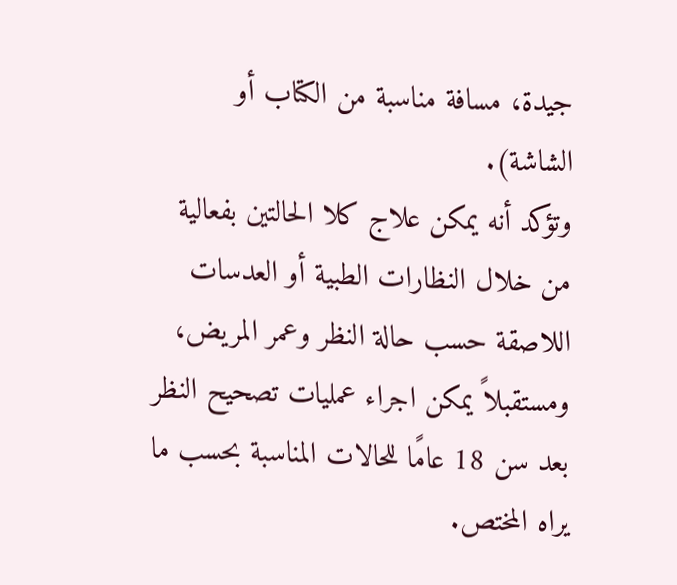جيدة، مسافة مناسبة من الكتاب أو الشاشة).
وتؤكد أنه يمكن علاج كلا الحالتين بفعالية من خلال النظارات الطبية أو العدسات اللاصقة حسب حالة النظر وعمر المريض، ومستقبلاً يمكن اجراء عمليات تصحيح النظر بعد سن 18 عامًا للحالات المناسبة بحسب ما يراه المختص.